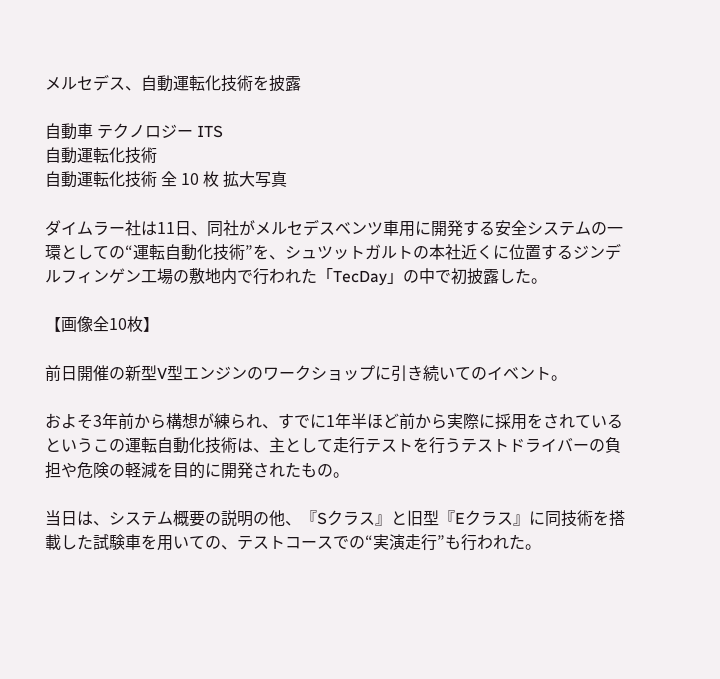メルセデス、自動運転化技術を披露

自動車 テクノロジー ITS
自動運転化技術
自動運転化技術 全 10 枚 拡大写真

ダイムラー社は11日、同社がメルセデスベンツ車用に開発する安全システムの一環としての“運転自動化技術”を、シュツットガルトの本社近くに位置するジンデルフィンゲン工場の敷地内で行われた「TecDay」の中で初披露した。

【画像全10枚】

前日開催の新型V型エンジンのワークショップに引き続いてのイベント。

およそ3年前から構想が練られ、すでに1年半ほど前から実際に採用をされているというこの運転自動化技術は、主として走行テストを行うテストドライバーの負担や危険の軽減を目的に開発されたもの。

当日は、システム概要の説明の他、『Sクラス』と旧型『Eクラス』に同技術を搭載した試験車を用いての、テストコースでの“実演走行”も行われた。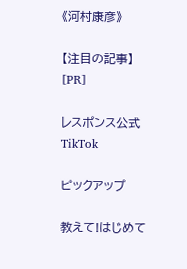《河村康彦》

【注目の記事】[PR]

レスポンス公式TikTok

ピックアップ

教えて!はじめて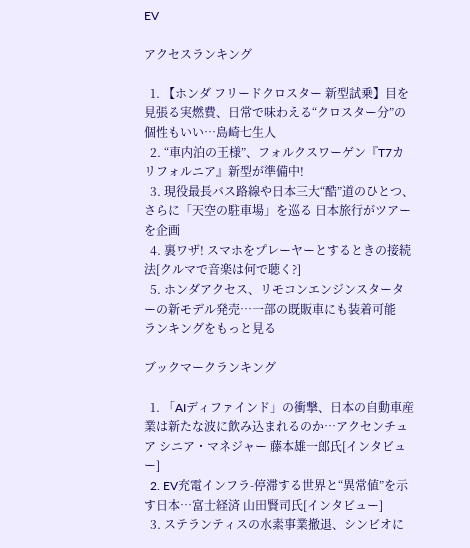EV

アクセスランキング

  1. 【ホンダ フリードクロスター 新型試乗】目を見張る実燃費、日常で味わえる“クロスター分”の個性もいい…島崎七生人
  2. “車内泊の王様”、フォルクスワーゲン『T7カリフォルニア』新型が準備中!
  3. 現役最長バス路線や日本三大“酷”道のひとつ、さらに「天空の駐車場」を巡る 日本旅行がツアーを企画
  4. 裏ワザ! スマホをプレーヤーとするときの接続法[クルマで音楽は何で聴く?]
  5. ホンダアクセス、リモコンエンジンスターターの新モデル発売…一部の既販車にも装着可能
ランキングをもっと見る

ブックマークランキング

  1. 「AIディファインド」の衝撃、日本の自動車産業は新たな波に飲み込まれるのか…アクセンチュア シニア・マネジャー 藤本雄一郎氏[インタビュー]
  2. EV充電インフラ-停滞する世界と“異常値”を示す日本…富士経済 山田賢司氏[インタビュー]
  3. ステランティスの水素事業撤退、シンビオに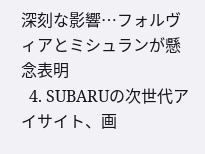深刻な影響…フォルヴィアとミシュランが懸念表明
  4. SUBARUの次世代アイサイト、画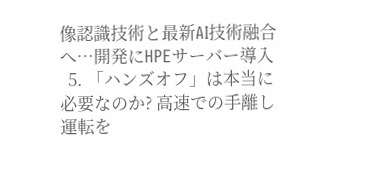像認識技術と最新AI技術融合へ…開発にHPEサーバー導入
  5. 「ハンズオフ」は本当に必要なのか? 高速での手離し運転を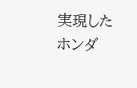実現したホンダ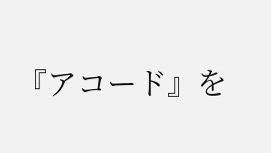『アコード』を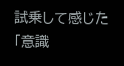試乗して感じた「意識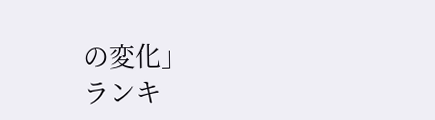の変化」
ランキ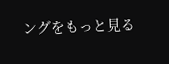ングをもっと見る